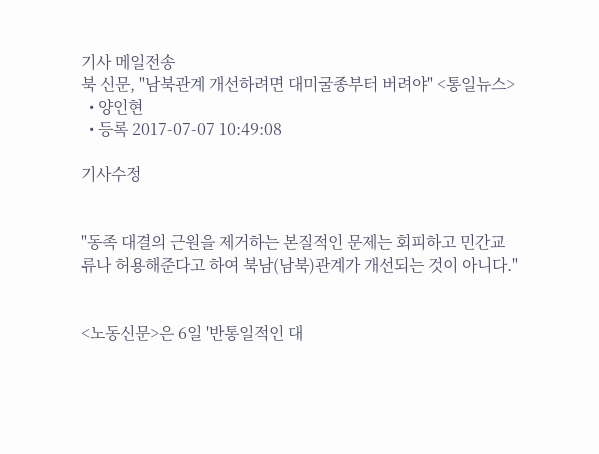기사 메일전송
북 신문, "남북관계 개선하려면 대미굴종부터 버려야" <통일뉴스>
  • 양인현
  • 등록 2017-07-07 10:49:08

기사수정


"동족 대결의 근원을 제거하는 본질적인 문제는 회피하고 민간교류나 허용해준다고 하여 북남(남북)관계가 개선되는 것이 아니다."


<노동신문>은 6일 '반통일적인 대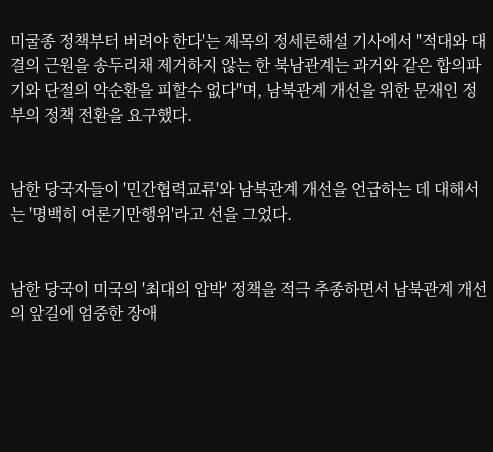미굴종 정책부터 버려야 한다'는 제목의 정세론해설 기사에서 "적대와 대결의 근원을 송두리채 제거하지 않는 한 북남관계는 과거와 같은 합의파기와 단절의 악순환을 피할수 없다"며, 남북관계 개선을 위한 문재인 정부의 정책 전환을 요구했다.


남한 당국자들이 '민간협력교류'와 남북관계 개선을 언급하는 데 대해서는 '명백히 여론기만행위'라고 선을 그었다.


남한 당국이 미국의 '최대의 압박' 정책을 적극 추종하면서 남북관계 개선의 앞길에 엄중한 장애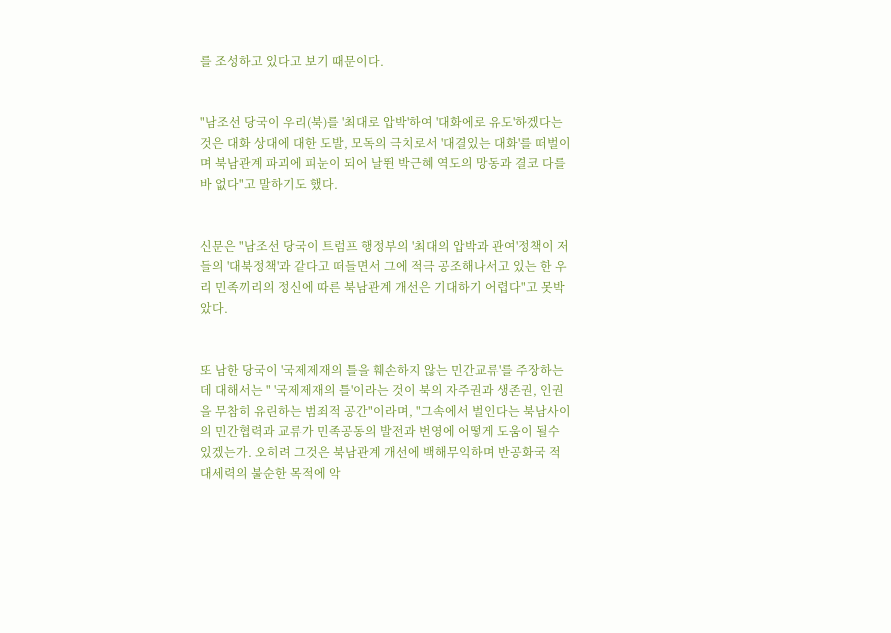를 조성하고 있다고 보기 때문이다.


"남조선 당국이 우리(북)를 '최대로 압박'하여 '대화에로 유도'하겠다는 것은 대화 상대에 대한 도발, 모독의 극치로서 '대결있는 대화'를 떠벌이며 북남관계 파괴에 피눈이 되어 날뛴 박근혜 역도의 망동과 결코 다를바 없다"고 말하기도 했다.


신문은 "남조선 당국이 트럼프 행정부의 '최대의 압박과 관여'정책이 저들의 '대북정책'과 같다고 떠들면서 그에 적극 공조해나서고 있는 한 우리 민족끼리의 정신에 따른 북남관계 개선은 기대하기 어렵다"고 못박았다.


또 남한 당국이 '국제제재의 틀을 훼손하지 않는 민간교류'를 주장하는데 대해서는 " '국제제재의 틀'이라는 것이 북의 자주권과 생존권, 인권을 무참히 유린하는 범죄적 공간"이라며, "그속에서 벌인다는 북남사이의 민간협력과 교류가 민족공동의 발전과 번영에 어떻게 도움이 될수 있겠는가. 오히려 그것은 북남관계 개선에 백해무익하며 반공화국 적대세력의 불순한 목적에 악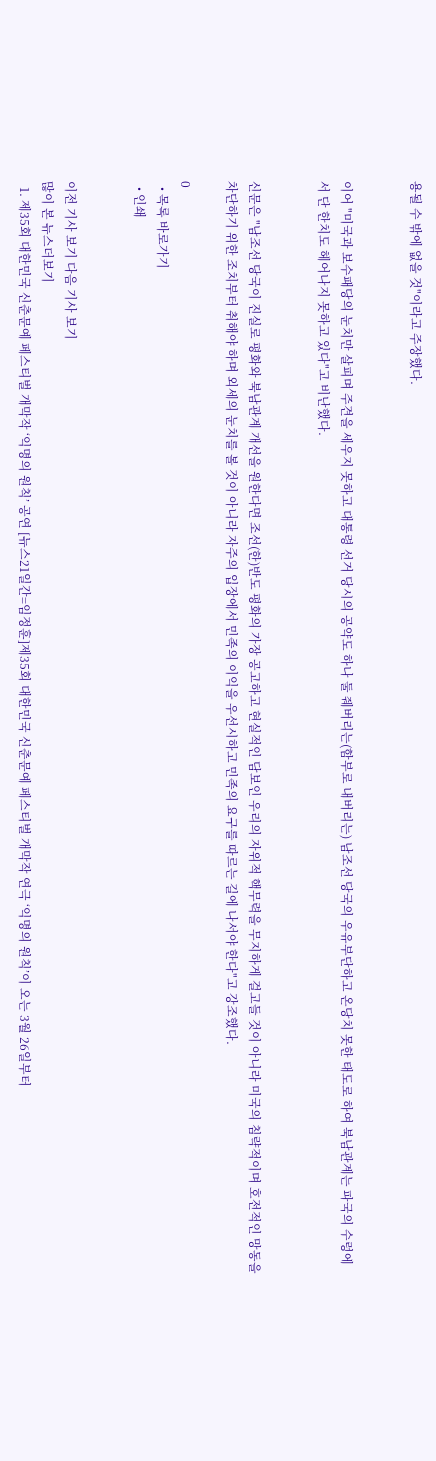용될 수 밖에 없을 것"이라고 주장했다.


이어 "미국과 보수패당의 눈치만 살피며 주견을 세우지 못하고 대통령 선거 당시의 공약도 하나 둘 줴버리는(함부로 내버리는) 남조선 당국의 우유부단하고 온당치 못한 태도로 하여 북남관계는 파국의 수렁에서 단 한치도 헤어나지 못하고 있다"고 비난했다.


신문은 "남조선 당국이 진실로 평화와 북남관계 개선을 원한다면 조선(한)반도 평화의 가장 공고하고 현실적인 담보인 우리의 자위적 핵무력을 무지하게 걸고들 것이 아니라 미국의 침략적이며 호전적인 망동을 차단하기 위한 조치부터 취해야 하며 외세의 눈치를 볼 것이 아니라 자주의 입장에서 민족의 이익을 우선시하고 민족의 요구를 따르는 길에 나서야 한다"고 강조했다.

0
  • 목록 바로가기
  • 인쇄


이전 기사 보기 다음 기사 보기
많이 본 뉴스더보기
  1. 제35회 대한민국 신춘문예 페스티벌 개막작 ‘익명의 원칙’ 공연 [뉴스21일간=임정훈]제35회 대한민국 신춘문예 페스티벌 개막작 연극 ‘익명의 원칙’이 오는 3월 26일부터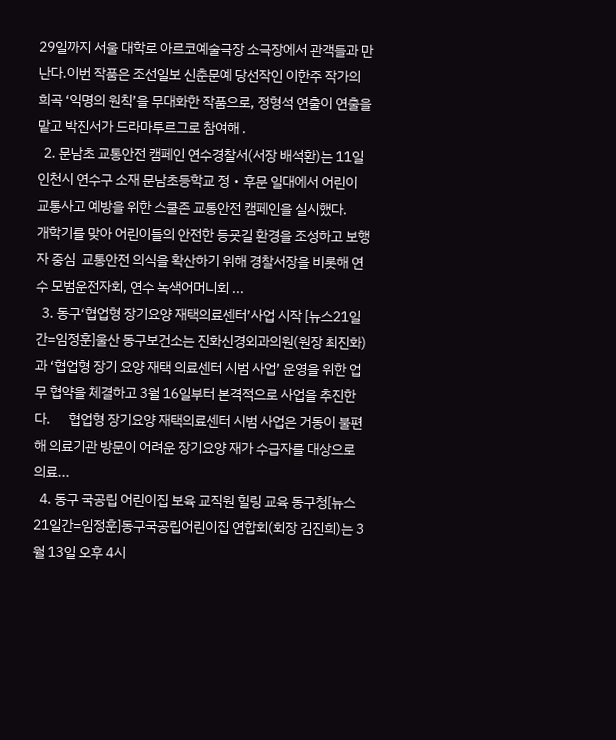29일까지 서울 대학로 아르코예술극장 소극장에서 관객들과 만난다.이번 작품은 조선일보 신춘문예 당선작인 이한주 작가의 희곡 ‘익명의 원칙’을 무대화한 작품으로, 정형석 연출이 연출을 맡고 박진서가 드라마투르그로 참여해 .
  2. 문남초 교통안전 캠페인 연수경찰서(서장 배석환)는 11일 인천시 연수구 소재 문남초등학교 정‧후문 일대에서 어린이 교통사고 예방을 위한 스쿨존 교통안전 캠페인을 실시했다.      개학기를 맞아 어린이들의 안전한 등굣길 환경을 조성하고 보행자 중심  교통안전 의식을 확산하기 위해 경찰서장을 비롯해 연수 모범운전자회, 연수 녹색어머니회 ...
  3. 동구‘협업형 장기요양 재택의료센터’사업 시작 [뉴스21일간=임정훈]울산 동구보건소는 진화신경외과의원(원장 최진화)과 ‘협업형 장기 요양 재택 의료센터 시범 사업’ 운영을 위한 업무 협약을 체결하고 3월 16일부터 본격적으로 사업을 추진한다.      협업형 장기요양 재택의료센터 시범 사업은 거동이 불편해 의료기관 방문이 어려운 장기요양 재가 수급자를 대상으로 의료...
  4. 동구 국공립 어린이집 보육 교직원 힐링 교육 동구청[뉴스21일간=임정훈]동구국공립어린이집 연합회(회장 김진희)는 3월 13일 오후 4시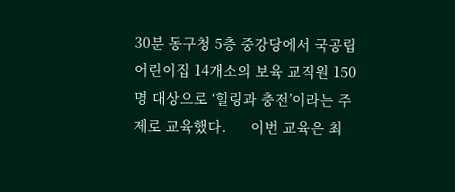30분 동구청 5층 중강당에서 국공립어린이집 14개소의 보육 교직원 150명 대상으로 ‘힐링과 충전’이라는 주제로 교육했다.      이번 교육은 최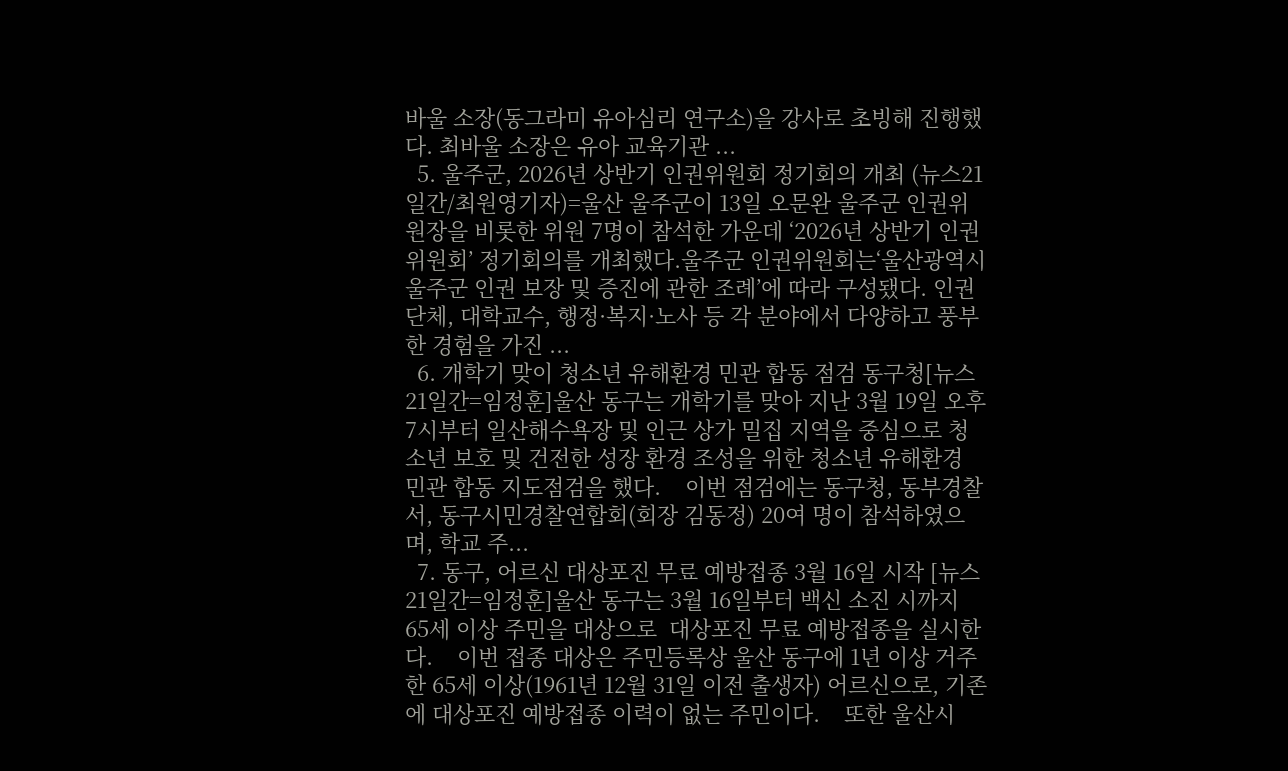바울 소장(동그라미 유아심리 연구소)을 강사로 초빙해 진행했다. 최바울 소장은 유아 교육기관 ...
  5. 울주군, 2026년 상반기 인권위원회 정기회의 개최 (뉴스21일간/최원영기자)=울산 울주군이 13일 오문완 울주군 인권위원장을 비롯한 위원 7명이 참석한 가운데 ‘2026년 상반기 인권위원회’ 정기회의를 개최했다.울주군 인권위원회는‘울산광역시 울주군 인권 보장 및 증진에 관한 조례’에 따라 구성됐다. 인권단체, 대학교수, 행정·복지·노사 등 각 분야에서 다양하고 풍부한 경험을 가진 ...
  6. 개학기 맞이 청소년 유해환경 민관 합동 점검 동구청[뉴스21일간=임정훈]울산 동구는 개학기를 맞아 지난 3월 19일 오후 7시부터 일산해수욕장 및 인근 상가 밀집 지역을 중심으로 청소년 보호 및 건전한 성장 환경 조성을 위한 청소년 유해환경 민관 합동 지도점검을 했다.    이번 점검에는 동구청, 동부경찰서, 동구시민경찰연합회(회장 김동정) 20여 명이 참석하였으며, 학교 주...
  7. 동구, 어르신 대상포진 무료 예방접종 3월 16일 시작 [뉴스21일간=임정훈]울산 동구는 3월 16일부터 백신 소진 시까지 65세 이상 주민을 대상으로  대상포진 무료 예방접종을 실시한다.    이번 접종 대상은 주민등록상 울산 동구에 1년 이상 거주한 65세 이상(1961년 12월 31일 이전 출생자) 어르신으로, 기존에 대상포진 예방접종 이력이 없는 주민이다.    또한 울산시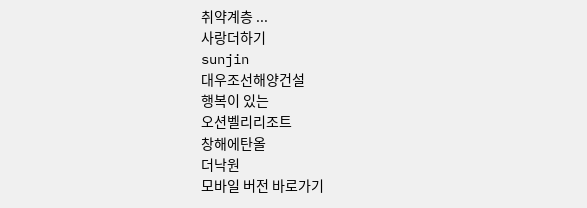취약계층 ...
사랑더하기
sunjin
대우조선해양건설
행복이 있는
오션벨리리조트
창해에탄올
더낙원
모바일 버전 바로가기